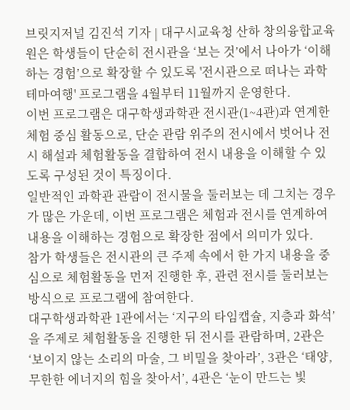브릿지저널 김진석 기자 | 대구시교육청 산하 창의융합교육원은 학생들이 단순히 전시관을 ‘보는 것’에서 나아가 ‘이해하는 경험’으로 확장할 수 있도록 '전시관으로 떠나는 과학테마여행' 프로그램을 4월부터 11월까지 운영한다.
이번 프로그램은 대구학생과학관 전시관(1~4관)과 연계한 체험 중심 활동으로, 단순 관람 위주의 전시에서 벗어나 전시 해설과 체험활동을 결합하여 전시 내용을 이해할 수 있도록 구성된 것이 특징이다.
일반적인 과학관 관람이 전시물을 둘러보는 데 그치는 경우가 많은 가운데, 이번 프로그램은 체험과 전시를 연계하여 내용을 이해하는 경험으로 확장한 점에서 의미가 있다.
참가 학생들은 전시관의 큰 주제 속에서 한 가지 내용을 중심으로 체험활동을 먼저 진행한 후, 관련 전시를 둘러보는 방식으로 프로그램에 참여한다.
대구학생과학관 1관에서는 ‘지구의 타임캡슐, 지층과 화석’을 주제로 체험활동을 진행한 뒤 전시를 관람하며, 2관은 ‘보이지 않는 소리의 마술, 그 비밀을 찾아라’, 3관은 ‘태양, 무한한 에너지의 힘을 찾아서’, 4관은 ‘눈이 만드는 빛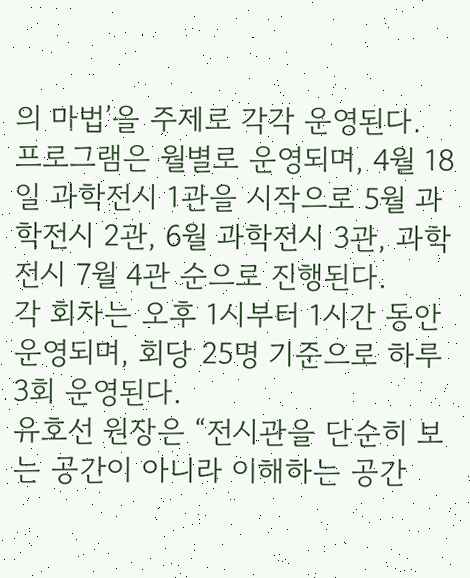의 마법’을 주제로 각각 운영된다.
프로그램은 월별로 운영되며, 4월 18일 과학전시 1관을 시작으로 5월 과학전시 2관, 6월 과학전시 3관, 과학전시 7월 4관 순으로 진행된다.
각 회차는 오후 1시부터 1시간 동안 운영되며, 회당 25명 기준으로 하루 3회 운영된다.
유호선 원장은 “전시관을 단순히 보는 공간이 아니라 이해하는 공간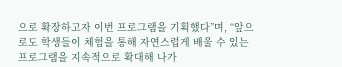으로 확장하고자 이번 프로그램을 기획했다”며, “앞으로도 학생들이 체험을 통해 자연스럽게 배울 수 있는 프로그램을 지속적으로 확대해 나가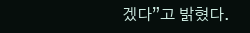겠다”고 밝혔다.